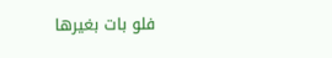فلو بات بغيرها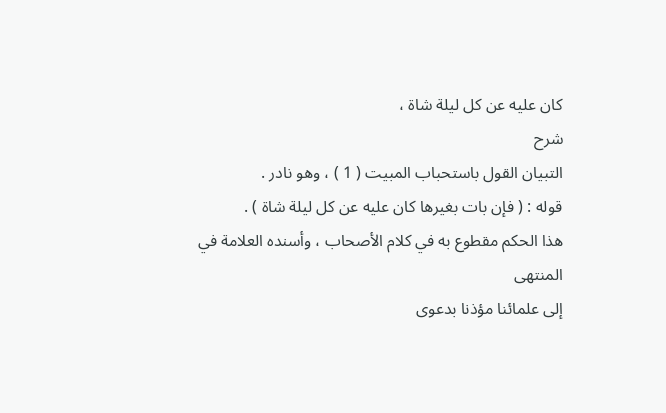كان عليه عن كل ليلة شاة ،
شرح
التبيان القول باستحباب المبيت ( 1 ) ، وهو نادر .
قوله : ( فإن بات بغيرها كان عليه عن كل ليلة شاة ) .
هذا الحكم مقطوع به في كلام الأصحاب ، وأسنده العلامة في المنتهى
إلى علمائنا مؤذنا بدعوى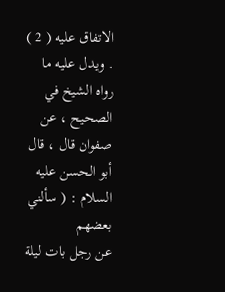الاتفاق عليه ( 2 ) . ويدل عليه ما رواه الشيخ في
الصحيح ، عن صفوان قال ، قال أبو الحسن عليه السلام : ( سألني بعضهم
عن رجل بات ليلة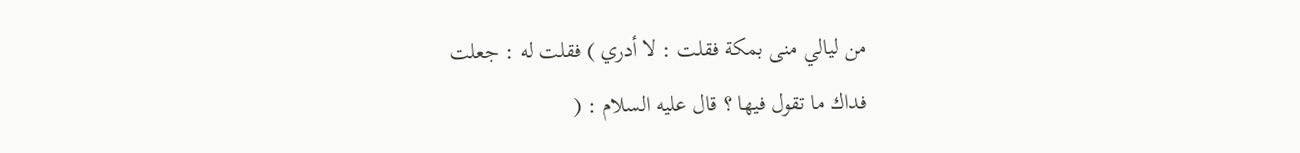من ليالي منى بمكة فقلت : لا أدري ) فقلت له : جعلت
فداك ما تقول فيها ؟ قال عليه السلام : (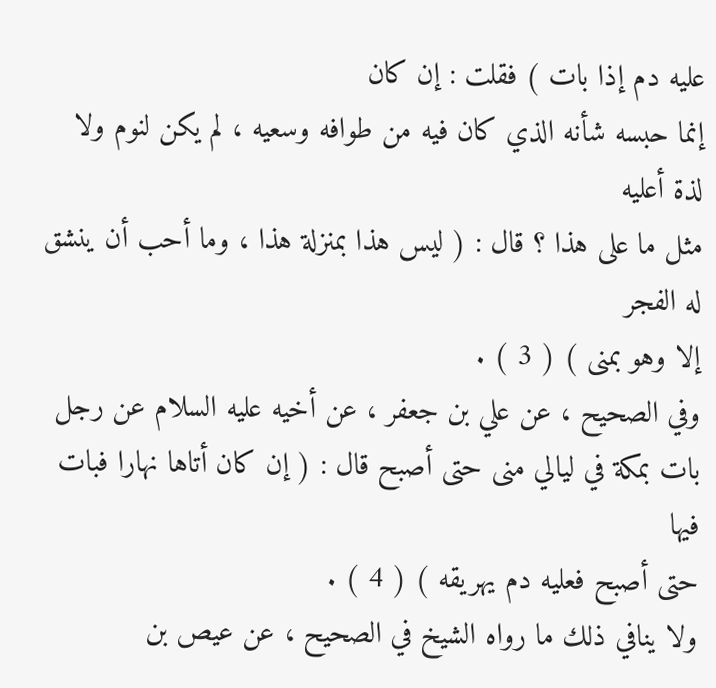عليه دم إذا بات ) فقلت : إن كان
إنما حبسه شأنه الذي كان فيه من طوافه وسعيه ، لم يكن لنوم ولا لذة أعليه
مثل ما على هذا ؟ قال : ( ليس هذا بمنزلة هذا ، وما أحب أن ينشق له الفجر
إلا وهو بمنى ) ( 3 ) .
وفي الصحيح ، عن علي بن جعفر ، عن أخيه عليه السلام عن رجل
بات بمكة في ليالي منى حتى أصبح قال : ( إن كان أتاها نهارا فبات فيها
حتى أصبح فعليه دم يهريقه ) ( 4 ) .
ولا ينافي ذلك ما رواه الشيخ في الصحيح ، عن عيص بن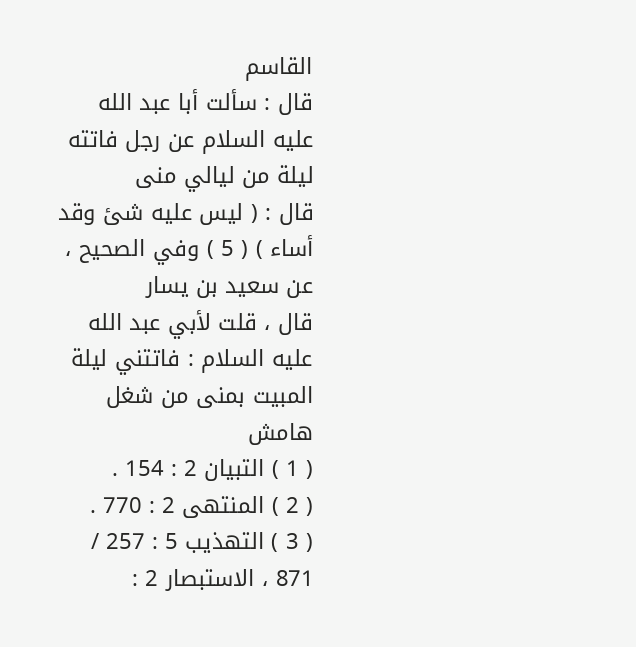القاسم
قال : سألت أبا عبد الله عليه السلام عن رجل فاتته ليلة من ليالي منى
قال : ( ليس عليه شئ وقد أساء ) ( 5 ) وفي الصحيح ، عن سعيد بن يسار
قال ، قلت لأبي عبد الله عليه السلام : فاتتني ليلة المبيت بمنى من شغل
هامش
( 1 ) التبيان 2 : 154 .
( 2 ) المنتهى 2 : 770 .
( 3 ) التهذيب 5 : 257 / 871 ، الاستبصار 2 :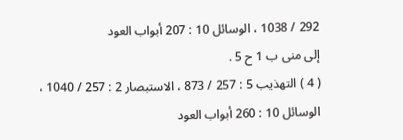292 / 1038 ، الوسائل 10 : 207 أبواب العود
إلى منى ب 1 ح 5 .
( 4 ) التهذيب 5 : 257 / 873 ، الاستبصار 2 : 257 / 1040 ، الوسائل 10 : 260 أبواب العود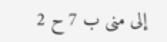إلى منى ب 7 ح 2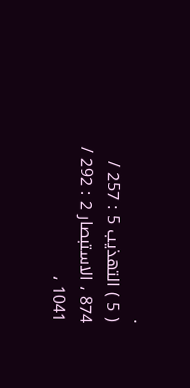.
( 5 ) التهذيب 5 : 257 / 874 ، الاستبصار 2 : 292 / 1041 ،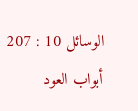الوسائل 10 : 207 أبواب العود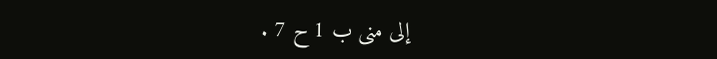إلى منى ب 1 ح 7 .